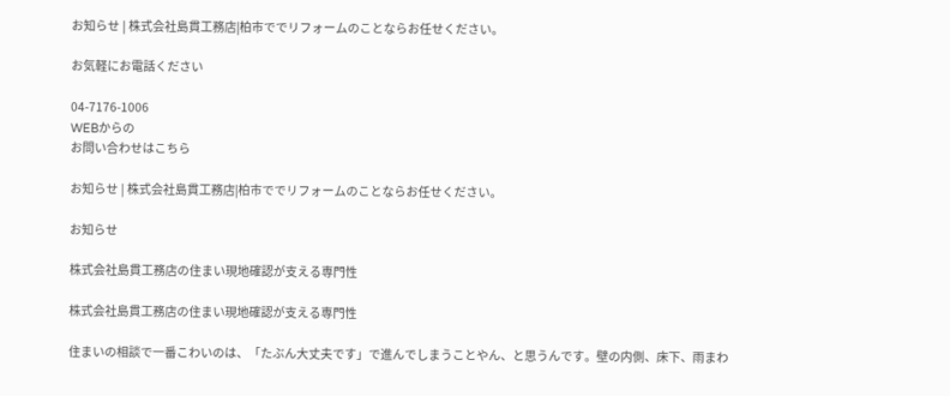お知らせ | 株式会社島貫工務店|柏市ででリフォームのことならお任せください。

お気軽にお電話ください

04-7176-1006
WEBからの
お問い合わせはこちら

お知らせ | 株式会社島貫工務店|柏市ででリフォームのことならお任せください。

お知らせ

株式会社島貫工務店の住まい現地確認が支える専門性

株式会社島貫工務店の住まい現地確認が支える専門性

住まいの相談で一番こわいのは、「たぶん大丈夫です」で進んでしまうことやん、と思うんです。壁の内側、床下、雨まわ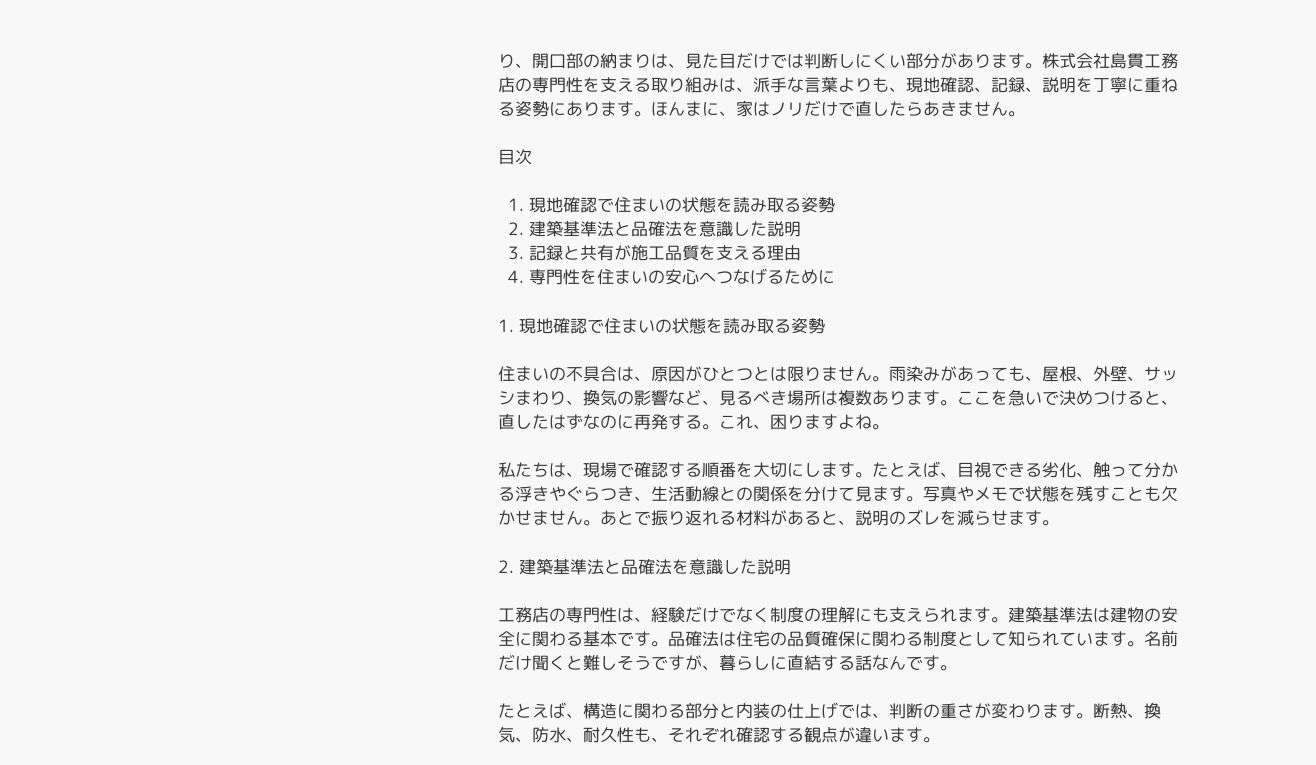り、開口部の納まりは、見た目だけでは判断しにくい部分があります。株式会社島貫工務店の専門性を支える取り組みは、派手な言葉よりも、現地確認、記録、説明を丁寧に重ねる姿勢にあります。ほんまに、家はノリだけで直したらあきません。

目次

  1. 現地確認で住まいの状態を読み取る姿勢
  2. 建築基準法と品確法を意識した説明
  3. 記録と共有が施工品質を支える理由
  4. 専門性を住まいの安心へつなげるために

1. 現地確認で住まいの状態を読み取る姿勢

住まいの不具合は、原因がひとつとは限りません。雨染みがあっても、屋根、外壁、サッシまわり、換気の影響など、見るべき場所は複数あります。ここを急いで決めつけると、直したはずなのに再発する。これ、困りますよね。

私たちは、現場で確認する順番を大切にします。たとえば、目視できる劣化、触って分かる浮きやぐらつき、生活動線との関係を分けて見ます。写真やメモで状態を残すことも欠かせません。あとで振り返れる材料があると、説明のズレを減らせます。

2. 建築基準法と品確法を意識した説明

工務店の専門性は、経験だけでなく制度の理解にも支えられます。建築基準法は建物の安全に関わる基本です。品確法は住宅の品質確保に関わる制度として知られています。名前だけ聞くと難しそうですが、暮らしに直結する話なんです。

たとえば、構造に関わる部分と内装の仕上げでは、判断の重さが変わります。断熱、換気、防水、耐久性も、それぞれ確認する観点が違います。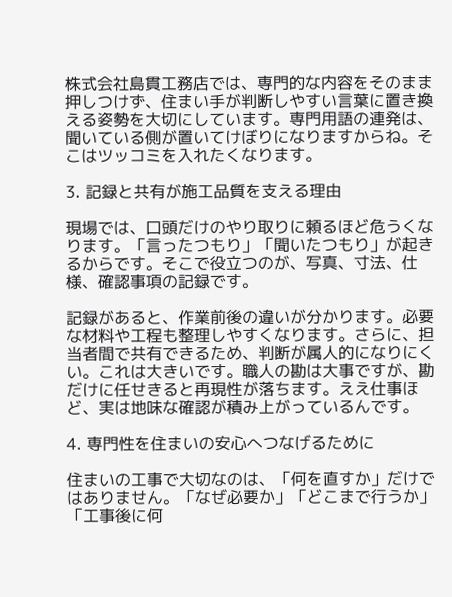株式会社島貫工務店では、専門的な内容をそのまま押しつけず、住まい手が判断しやすい言葉に置き換える姿勢を大切にしています。専門用語の連発は、聞いている側が置いてけぼりになりますからね。そこはツッコミを入れたくなります。

3. 記録と共有が施工品質を支える理由

現場では、口頭だけのやり取りに頼るほど危うくなります。「言ったつもり」「聞いたつもり」が起きるからです。そこで役立つのが、写真、寸法、仕様、確認事項の記録です。

記録があると、作業前後の違いが分かります。必要な材料や工程も整理しやすくなります。さらに、担当者間で共有できるため、判断が属人的になりにくい。これは大きいです。職人の勘は大事ですが、勘だけに任せきると再現性が落ちます。ええ仕事ほど、実は地味な確認が積み上がっているんです。

4. 専門性を住まいの安心へつなげるために

住まいの工事で大切なのは、「何を直すか」だけではありません。「なぜ必要か」「どこまで行うか」「工事後に何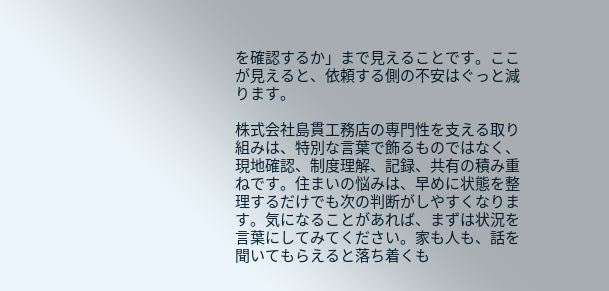を確認するか」まで見えることです。ここが見えると、依頼する側の不安はぐっと減ります。

株式会社島貫工務店の専門性を支える取り組みは、特別な言葉で飾るものではなく、現地確認、制度理解、記録、共有の積み重ねです。住まいの悩みは、早めに状態を整理するだけでも次の判断がしやすくなります。気になることがあれば、まずは状況を言葉にしてみてください。家も人も、話を聞いてもらえると落ち着くも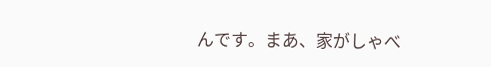んです。まあ、家がしゃべ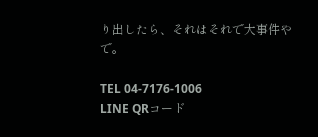り出したら、それはそれで大事件やで。

TEL 04-7176-1006
LINE QRコード